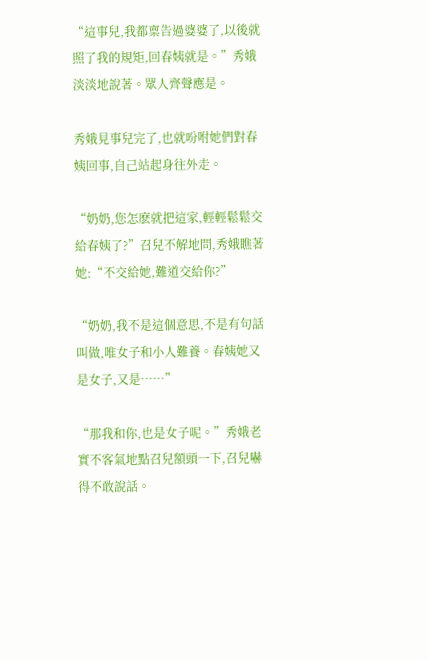“這事兒,我都稟告過婆婆了,以後就照了我的規矩,回春姨就是。”秀娥淡淡地說著。眾人齊聲應是。

秀娥見事兒完了,也就吩咐她們對春姨回事,自己站起身往外走。

“奶奶,您怎麽就把這家,輕輕鬆鬆交給春姨了?”召兒不解地問,秀娥瞧著她:“不交給她,難道交給你?”

“奶奶,我不是這個意思,不是有句話叫做,唯女子和小人難養。春姨她又是女子,又是……”

“那我和你,也是女子呢。”秀娥老實不客氣地點召兒額頭一下,召兒嚇得不敢說話。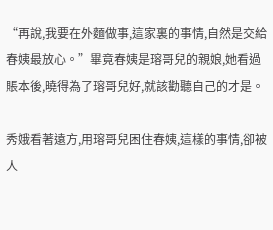“再說,我要在外麵做事,這家裏的事情,自然是交給春姨最放心。”畢竟春姨是瑢哥兒的親娘,她看過賬本後,曉得為了瑢哥兒好,就該勸聽自己的才是。

秀娥看著遠方,用瑢哥兒困住春姨,這樣的事情,卻被人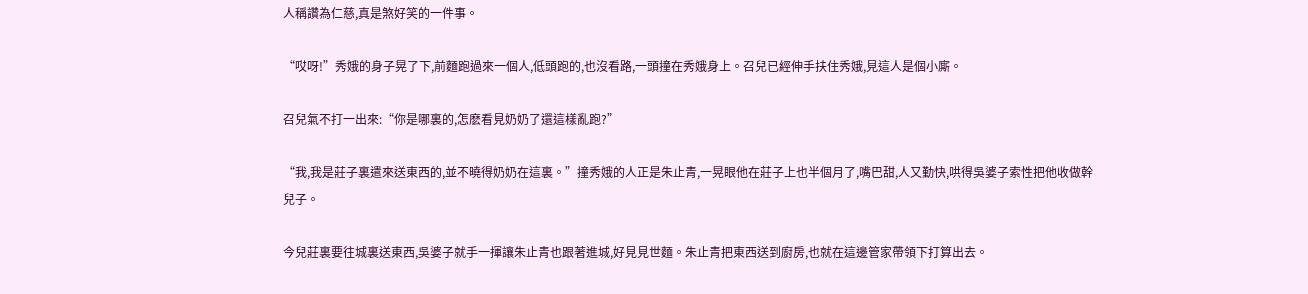人稱讚為仁慈,真是煞好笑的一件事。

“哎呀!”秀娥的身子晃了下,前麵跑過來一個人,低頭跑的,也沒看路,一頭撞在秀娥身上。召兒已經伸手扶住秀娥,見這人是個小廝。

召兒氣不打一出來:“你是哪裏的,怎麽看見奶奶了還這樣亂跑?”

“我,我是莊子裏遣來送東西的,並不曉得奶奶在這裏。”撞秀娥的人正是朱止青,一晃眼他在莊子上也半個月了,嘴巴甜,人又勤快,哄得吳婆子索性把他收做幹兒子。

今兒莊裏要往城裏送東西,吳婆子就手一揮讓朱止青也跟著進城,好見見世麵。朱止青把東西送到廚房,也就在這邊管家帶領下打算出去。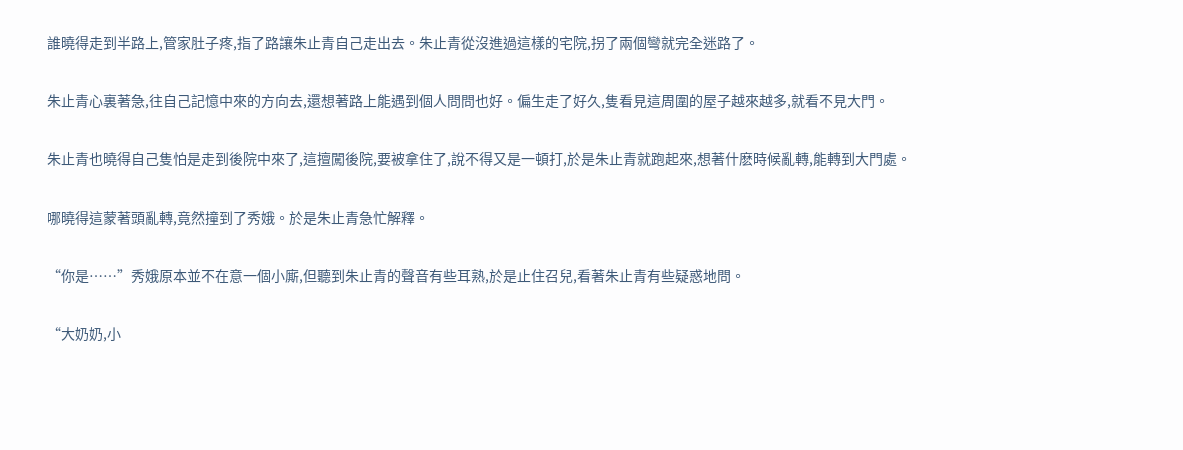誰曉得走到半路上,管家肚子疼,指了路讓朱止青自己走出去。朱止青從沒進過這樣的宅院,拐了兩個彎就完全迷路了。

朱止青心裏著急,往自己記憶中來的方向去,還想著路上能遇到個人問問也好。偏生走了好久,隻看見這周圍的屋子越來越多,就看不見大門。

朱止青也曉得自己隻怕是走到後院中來了,這擅闖後院,要被拿住了,說不得又是一頓打,於是朱止青就跑起來,想著什麽時候亂轉,能轉到大門處。

哪曉得這蒙著頭亂轉,竟然撞到了秀娥。於是朱止青急忙解釋。

“你是……”秀娥原本並不在意一個小廝,但聽到朱止青的聲音有些耳熟,於是止住召兒,看著朱止青有些疑惑地問。

“大奶奶,小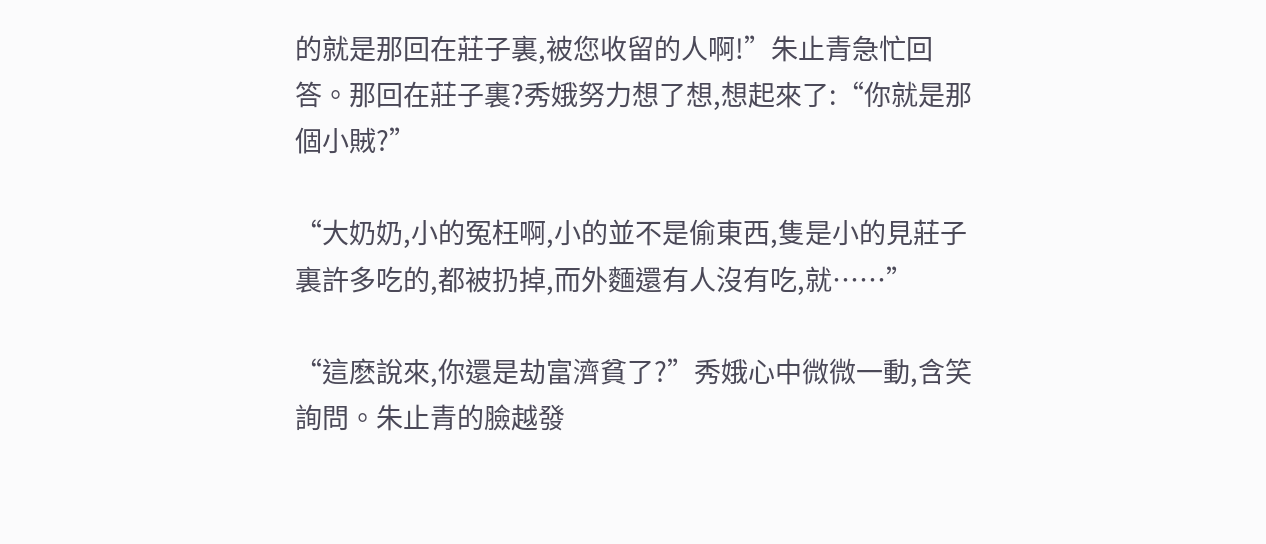的就是那回在莊子裏,被您收留的人啊!”朱止青急忙回答。那回在莊子裏?秀娥努力想了想,想起來了:“你就是那個小賊?”

“大奶奶,小的冤枉啊,小的並不是偷東西,隻是小的見莊子裏許多吃的,都被扔掉,而外麵還有人沒有吃,就……”

“這麽說來,你還是劫富濟貧了?”秀娥心中微微一動,含笑詢問。朱止青的臉越發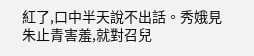紅了,口中半天說不出話。秀娥見朱止青害羞,就對召兒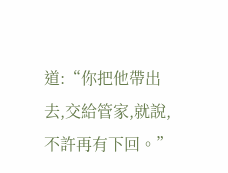道:“你把他帶出去,交給管家,就說,不許再有下回。”